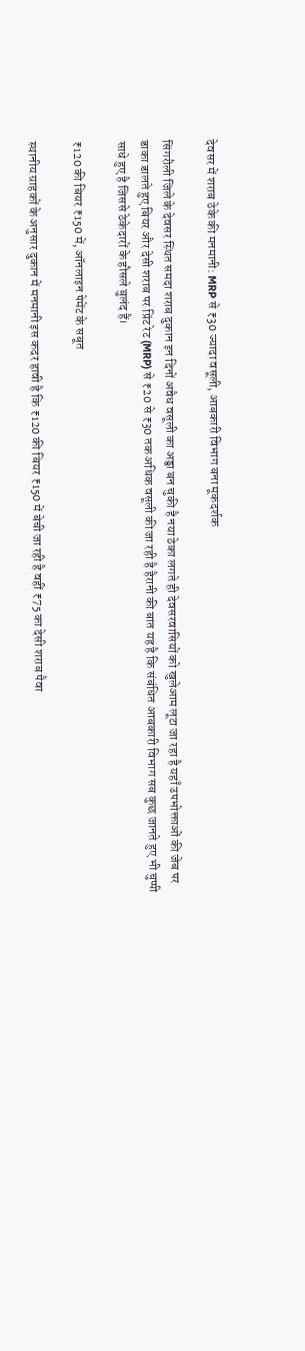देवसर में शराब ठेके की मनमानी: MRP से ₹30 ज्यादा वसूली, आबकारी विभाग बना मूकदर्शक

सिंगरौली जिले के देवसर स्थित समदा शराब दुकान इन दिनों अवैध वसूली का अड्डा बन चुकी है नया ठेका लगते ही देवसरवासियों को खुलेआम लूटा जा रहा है यहाँ उपभोक्ताओं की जेब पर डाका डालते हुए बियर और देसी शराब पर प्रिंट रेट (MRP) से ₹20 से ₹30 तक अधिक वसूली की जा रही है हैरानी की बात यह है कि संबंधित आबकारी विभाग सब कुछ जानते हुए भी चुप्पी साधे हुए है जिससे ठेकेदारों के हौसले बुलंद हैं।

₹120 की बियर ₹150 में, ऑनलाइन पेमेंट के सबूत

स्थानीय ग्राहकों के अनुसार दुकान में मनमानी इस कदर हावी है कि ₹120 की बियर ₹150 में बेची जा रही है वहीं ₹75 का देसी शराब पैवा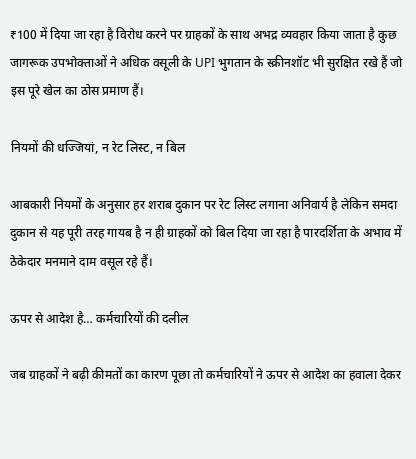₹100 में दिया जा रहा है विरोध करने पर ग्राहकों के साथ अभद्र व्यवहार किया जाता है कुछ जागरूक उपभोक्ताओं ने अधिक वसूली के UPI भुगतान के स्क्रीनशॉट भी सुरक्षित रखे हैं जो इस पूरे खेल का ठोस प्रमाण हैं।

नियमों की धज्जियां, न रेट लिस्ट, न बिल

आबकारी नियमों के अनुसार हर शराब दुकान पर रेट लिस्ट लगाना अनिवार्य है लेकिन समदा दुकान से यह पूरी तरह गायब है न ही ग्राहकों को बिल दिया जा रहा है पारदर्शिता के अभाव में ठेकेदार मनमाने दाम वसूल रहे हैं।

ऊपर से आदेश है… कर्मचारियों की दलील

जब ग्राहकों ने बढ़ी कीमतों का कारण पूछा तो कर्मचारियों ने ऊपर से आदेश का हवाला देकर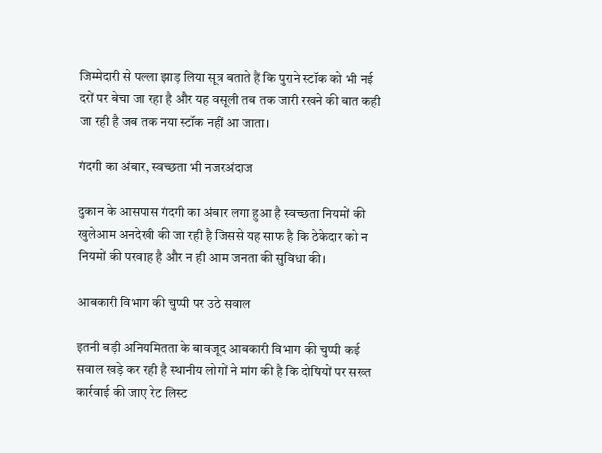जिम्मेदारी से पल्ला झाड़ लिया सूत्र बताते हैं कि पुराने स्टॉक को भी नई दरों पर बेचा जा रहा है और यह वसूली तब तक जारी रखने की बात कही जा रही है जब तक नया स्टॉक नहीं आ जाता।

गंदगी का अंबार, स्वच्छता भी नजरअंदाज

दुकान के आसपास गंदगी का अंबार लगा हुआ है स्वच्छता नियमों की खुलेआम अनदेखी की जा रही है जिससे यह साफ है कि ठेकेदार को न नियमों की परवाह है और न ही आम जनता की सुविधा की।

आबकारी विभाग की चुप्पी पर उठे सवाल

इतनी बड़ी अनियमितता के बावजूद आबकारी विभाग की चुप्पी कई सवाल खड़े कर रही है स्थानीय लोगों ने मांग की है कि दोषियों पर सख्त कार्रवाई की जाए रेट लिस्ट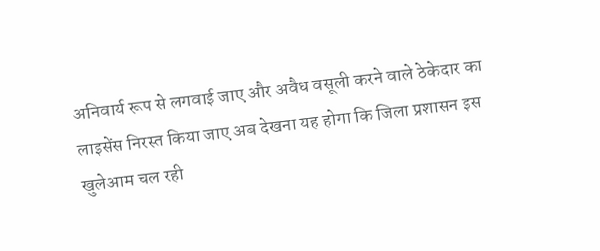अनिवार्य रूप से लगवाई जाए और अवैध वसूली करने वाले ठेकेदार का लाइसेंस निरस्त किया जाए अब देखना यह होगा कि जिला प्रशासन इस खुलेआम चल रही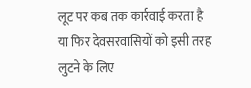लूट पर कब तक कार्रवाई करता है या फिर देवसरवासियों को इसी तरह लुटने के लिए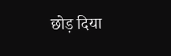छोड़ दिया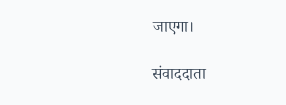जाएगा।

संवाददाता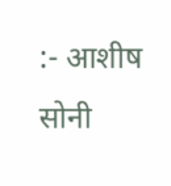:- आशीष सोनी